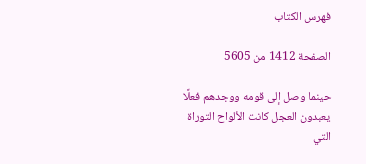فهرس الكتاب

الصفحة 1412 من 5605

حينما وصل إلى قومه ووجدهم فعلًا يعبدون العجل كانت الألواح التوراة التي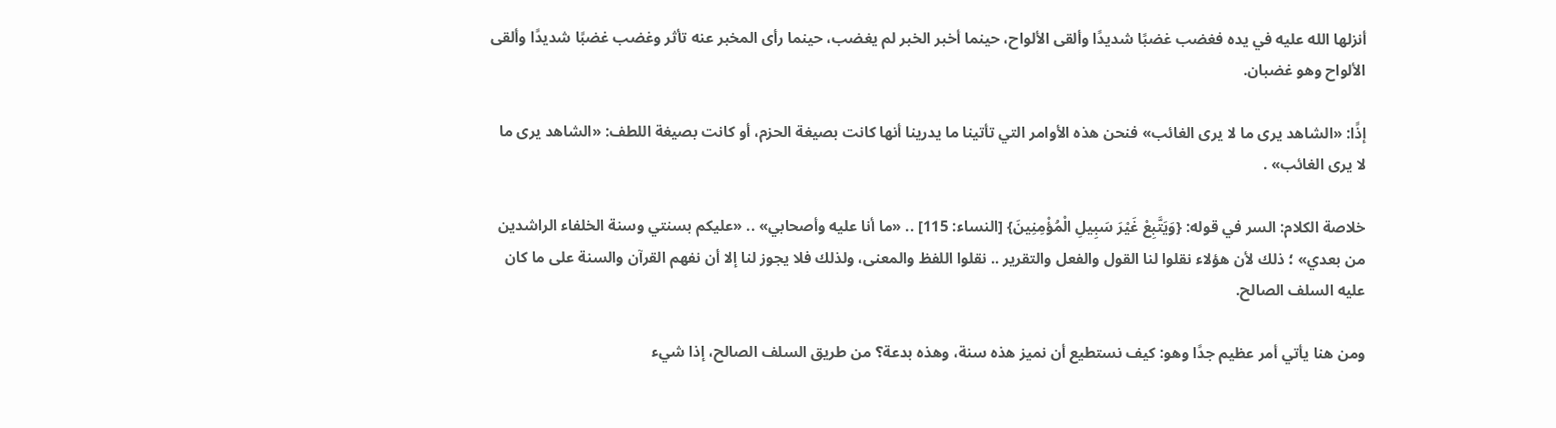أنزلها الله عليه في يده فغضب غضبًا شديدًا وألقى الألواح، حينما أخبر الخبر لم يغضب، حينما رأى المخبر عنه تأثر وغضب غضبًا شديدًا وألقى الألواح وهو غضبان.

إذًا: «الشاهد يرى ما لا يرى الغائب» فنحن هذه الأوامر التي تأتينا ما يدرينا أنها كانت بصيغة الحزم، أو كانت بصيغة اللطف: «الشاهد يرى ما لا يرى الغائب» .

خلاصة الكلام: السر في قوله: {وَيَتَّبِعْ غَيْرَ سَبِيلِ الْمُؤْمِنِينَ} [النساء: 115] .. «ما أنا عليه وأصحابي» .. «عليكم بسنتي وسنة الخلفاء الراشدين من بعدي» ؛ ذلك لأن هؤلاء نقلوا لنا القول والفعل والتقرير .. نقلوا اللفظ والمعنى، ولذلك فلا يجوز لنا إلا أن نفهم القرآن والسنة على ما كان عليه السلف الصالح.

ومن هنا يأتي أمر عظيم جدًا وهو: كيف نستطيع أن نميز هذه سنة، وهذه بدعة؟ من طريق السلف الصالح، إذا شيء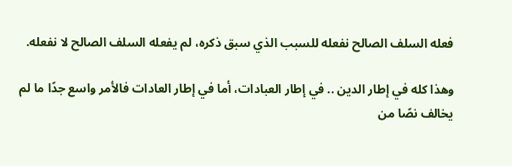فعله السلف الصالح نفعله للسبب الذي سبق ذكره، لم يفعله السلف الصالح لا نفعله.

وهذا كله في إطار الدين .. في إطار العبادات، أما في إطار العادات فالأمر واسع جدًا ما لم يخالف نصًا من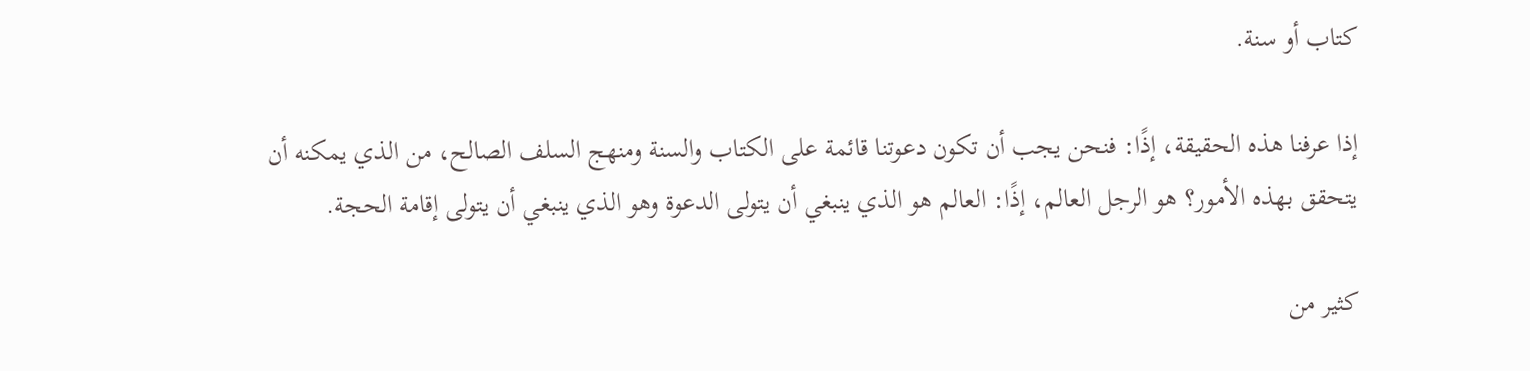كتاب أو سنة.

إذا عرفنا هذه الحقيقة، إذًا: فنحن يجب أن تكون دعوتنا قائمة على الكتاب والسنة ومنهج السلف الصالح، من الذي يمكنه أن يتحقق بهذه الأمور؟ هو الرجل العالم، إذًا: العالم هو الذي ينبغي أن يتولى الدعوة وهو الذي ينبغي أن يتولى إقامة الحجة.

كثير من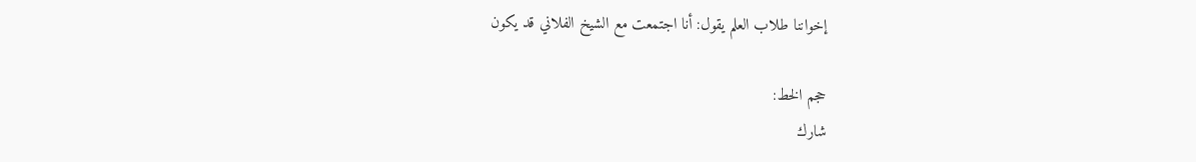إخواننا طلاب العلم يقول: أنا اجتمعت مع الشيخ الفلاني قد يكون

حجم الخط:
شارك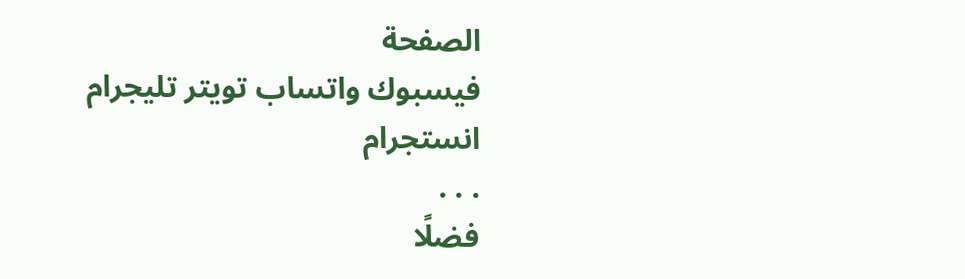الصفحة
فيسبوك واتساب تويتر تليجرام انستجرام
. . .
فضلًا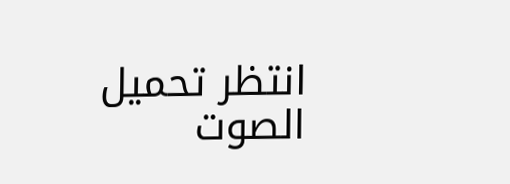انتظر تحميل الصوت